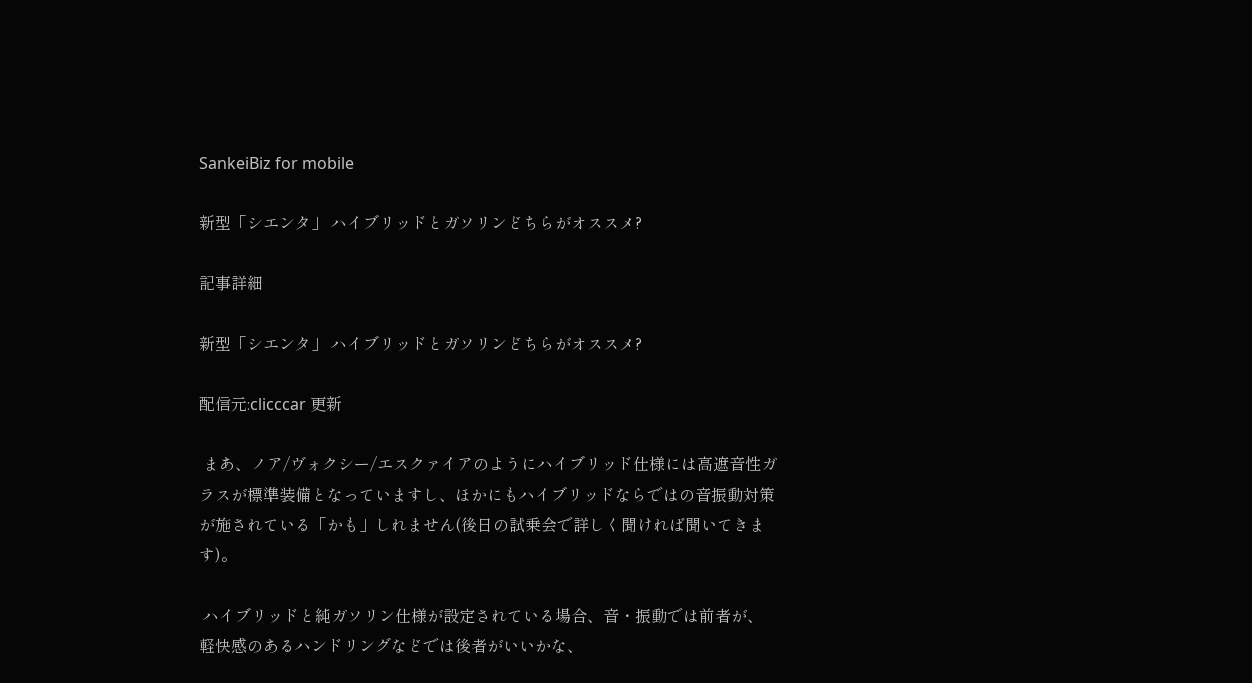SankeiBiz for mobile

新型「シエンタ」 ハイブリッドとガソリンどちらがオススメ?

記事詳細

新型「シエンタ」 ハイブリッドとガソリンどちらがオススメ?

配信元:clicccar 更新

 まあ、ノア/ヴォクシー/エスクァイアのようにハイブリッド仕様には高遮音性ガラスが標準装備となっていますし、ほかにもハイブリッドならではの音振動対策が施されている「かも」しれません(後日の試乗会で詳しく聞ければ聞いてきます)。

 ハイブリッドと純ガソリン仕様が設定されている場合、音・振動では前者が、軽快感のあるハンドリングなどでは後者がいいかな、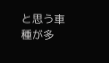と思う車種が多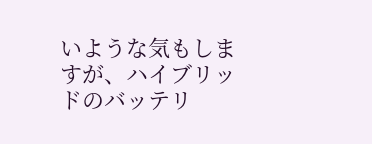いような気もしますが、ハイブリッドのバッテリ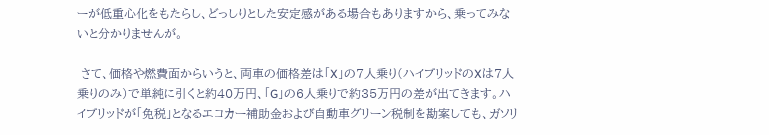ーが低重心化をもたらし、どっしりとした安定感がある場合もありますから、乗ってみないと分かりませんが。

 さて、価格や燃費面からいうと、両車の価格差は「X」の7人乗り(ハイブリッドのXは7人乗りのみ)で単純に引くと約40万円、「G」の6人乗りで約35万円の差が出てきます。ハイブリッドが「免税」となるエコカー補助金および自動車グリーン税制を勘案しても、ガソリ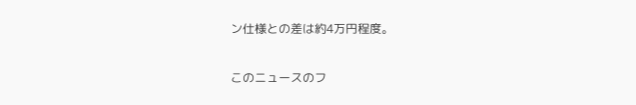ン仕様との差は約4万円程度。

このニュースのフ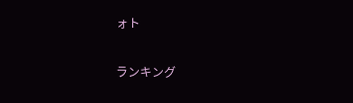ォト

ランキング